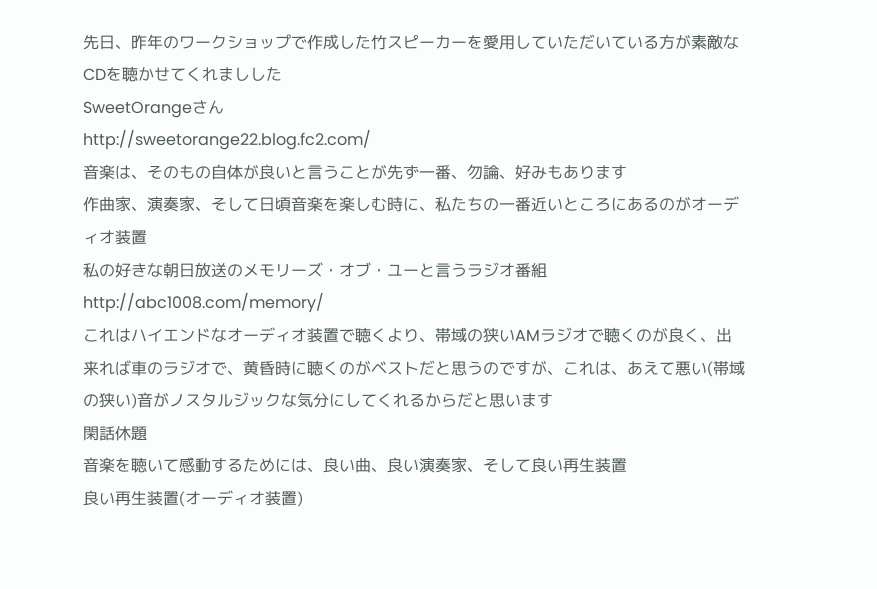先日、昨年のワークショップで作成した竹スピーカーを愛用していただいている方が素敵なCDを聴かせてくれましした
SweetOrangeさん
http://sweetorange22.blog.fc2.com/
音楽は、そのもの自体が良いと言うことが先ず一番、勿論、好みもあります
作曲家、演奏家、そして日頃音楽を楽しむ時に、私たちの一番近いところにあるのがオーディオ装置
私の好きな朝日放送のメモリーズ・オブ・ユーと言うラジオ番組
http://abc1008.com/memory/
これはハイエンドなオーディオ装置で聴くより、帯域の狭いAMラジオで聴くのが良く、出来れば車のラジオで、黄昏時に聴くのがベストだと思うのですが、これは、あえて悪い(帯域の狭い)音がノスタルジックな気分にしてくれるからだと思います
閑話休題
音楽を聴いて感動するためには、良い曲、良い演奏家、そして良い再生装置
良い再生装置(オーディオ装置)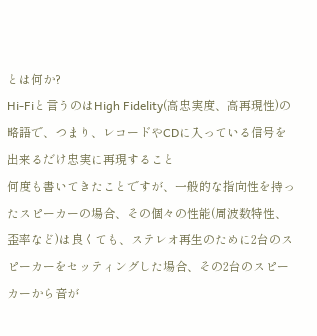とは何か?
Hi-Fiと言うのはHigh Fidelity(高忠実度、高再現性)の略語で、つまり、レコードやCDに入っている信号を出来るだけ忠実に再現すること
何度も書いてきたことですが、一般的な指向性を持ったスピーカーの場合、その個々の性能(周波数特性、歪率など)は良くても、ステレオ再生のために2台のスピーカーをセッティングした場合、その2台のスピーカーから音が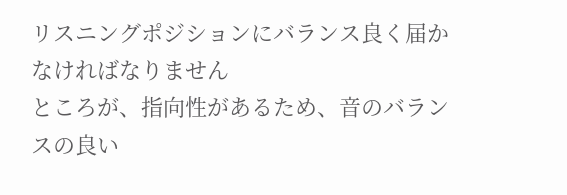リスニングポジションにバランス良く届かなければなりません
ところが、指向性があるため、音のバランスの良い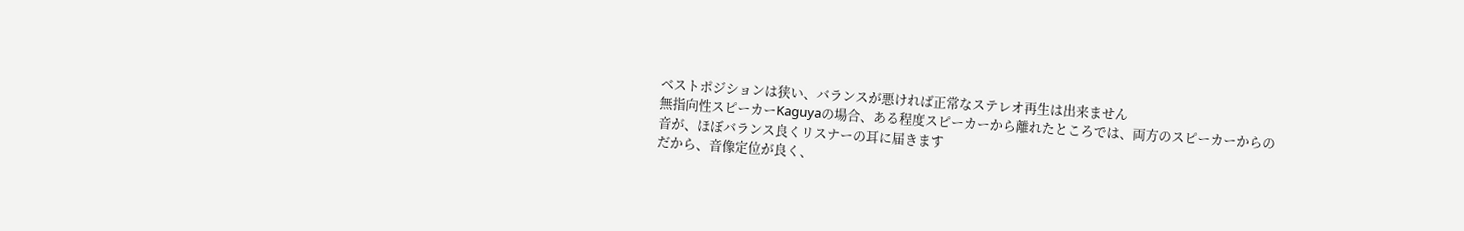ベストポジションは狭い、バランスが悪ければ正常なステレオ再生は出来ません
無指向性スピーカーKaguyaの場合、ある程度スピーカーから離れたところでは、両方のスピーカーからの音が、ほぼバランス良くリスナーの耳に届きます
だから、音像定位が良く、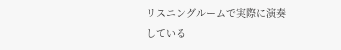リスニングルームで実際に演奏している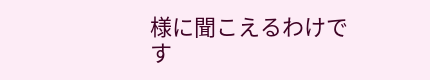様に聞こえるわけです